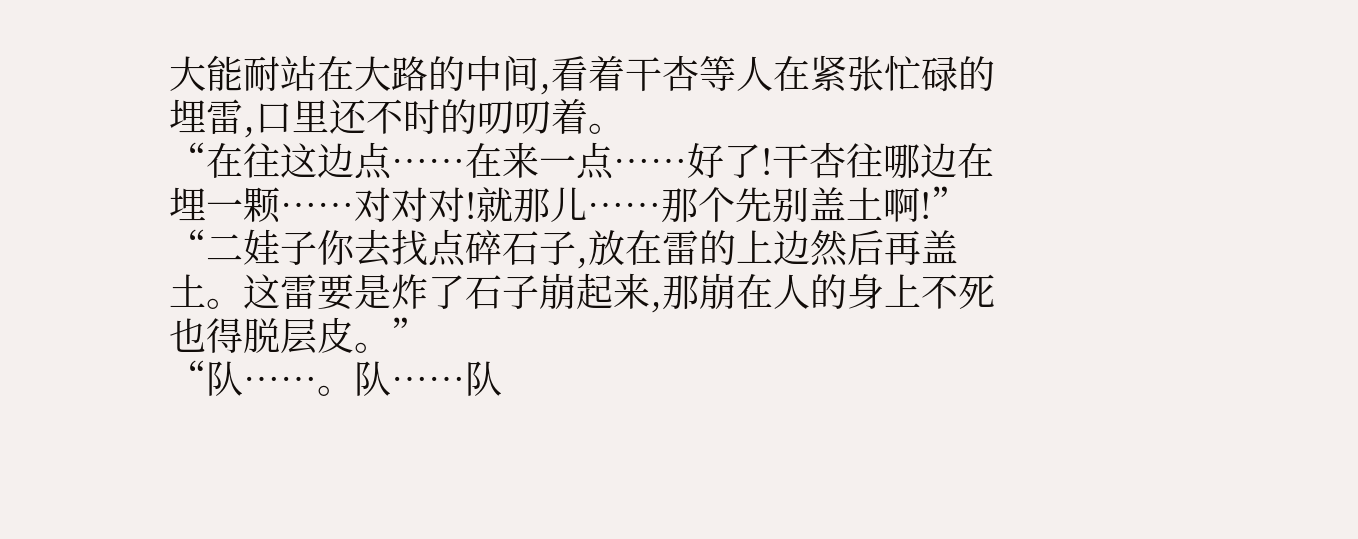大能耐站在大路的中间,看着干杏等人在紧张忙碌的埋雷,口里还不时的叨叨着。
“在往这边点……在来一点……好了!干杏往哪边在埋一颗……对对对!就那儿……那个先别盖土啊!”
“二娃子你去找点碎石子,放在雷的上边然后再盖土。这雷要是炸了石子崩起来,那崩在人的身上不死也得脱层皮。”
“队……。队……队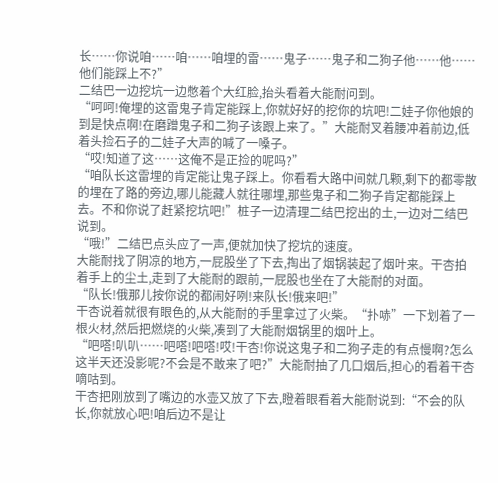长……你说咱……咱……咱埋的雷……鬼子……鬼子和二狗子他……他……他们能踩上不?”
二结巴一边挖坑一边憋着个大红脸,抬头看着大能耐问到。
“呵呵!俺埋的这雷鬼子肯定能踩上,你就好好的挖你的坑吧!二娃子你他娘的到是快点啊!在磨蹭鬼子和二狗子该跟上来了。”大能耐叉着腰冲着前边,低着头捡石子的二娃子大声的喊了一嗓子。
“哎!知道了这……这俺不是正捡的呢吗?”
“咱队长这雷埋的肯定能让鬼子踩上。你看看大路中间就几颗,剩下的都零散的埋在了路的旁边,哪儿能藏人就往哪埋,那些鬼子和二狗子肯定都能踩上去。不和你说了赶紧挖坑吧!”桩子一边清理二结巴挖出的土,一边对二结巴说到。
“哦!”二结巴点头应了一声,便就加快了挖坑的速度。
大能耐找了阴凉的地方,一屁股坐了下去,掏出了烟锅装起了烟叶来。干杏拍着手上的尘土,走到了大能耐的跟前,一屁股也坐在了大能耐的对面。
“队长!俄那儿按你说的都闹好咧!来队长!俄来吧!”
干杏说着就很有眼色的,从大能耐的手里拿过了火柴。“扑哧”一下划着了一根火材,然后把燃烧的火柴,凑到了大能耐烟锅里的烟叶上。
“吧嗒!叭叭……吧嗒!吧嗒!哎!干杏!你说这鬼子和二狗子走的有点慢啊?怎么这半天还没影呢?不会是不敢来了吧?”大能耐抽了几口烟后,担心的看着干杏嘀咕到。
干杏把刚放到了嘴边的水壶又放了下去,瞪着眼看着大能耐说到:“不会的队长,你就放心吧!咱后边不是让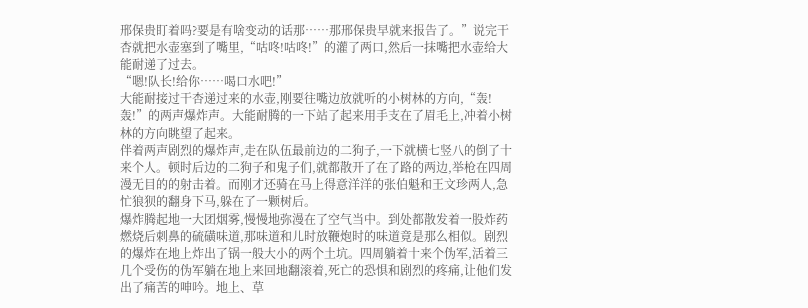邢保贵盯着吗?要是有啥变动的话那……那邢保贵早就来报告了。”说完干杏就把水壶塞到了嘴里,“咕咚!咕咚!”的灌了两口,然后一抹嘴把水壶给大能耐递了过去。
“嗯!队长!给你……喝口水吧!”
大能耐接过干杏递过来的水壶,刚要往嘴边放就听的小树林的方向,“轰!轰!”的两声爆炸声。大能耐腾的一下站了起来用手支在了眉毛上,冲着小树林的方向眺望了起来。
伴着两声剧烈的爆炸声,走在队伍最前边的二狗子,一下就横七竖八的倒了十来个人。顿时后边的二狗子和鬼子们,就都散开了在了路的两边,举枪在四周漫无目的的射击着。而刚才还骑在马上得意洋洋的张伯魁和王文珍两人,急忙狼狈的翻身下马,躲在了一颗树后。
爆炸腾起地一大团烟雾,慢慢地弥漫在了空气当中。到处都散发着一股炸药燃烧后刺鼻的硫磺味道,那味道和儿时放鞭炮时的味道竟是那么相似。剧烈的爆炸在地上炸出了锅一般大小的两个土坑。四周躺着十来个伪军,活着三几个受伤的伪军躺在地上来回地翻滚着,死亡的恐惧和剧烈的疼痛,让他们发出了痛苦的呻吟。地上、草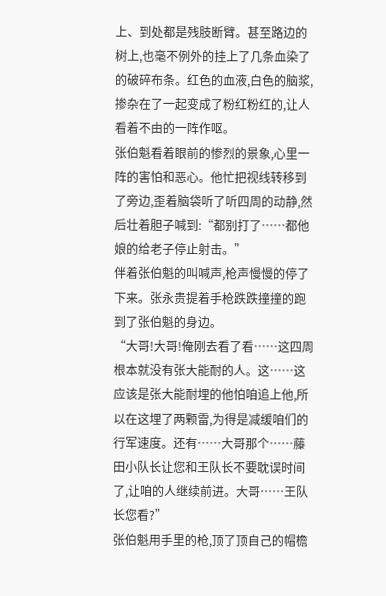上、到处都是残肢断臂。甚至路边的树上,也毫不例外的挂上了几条血染了的破碎布条。红色的血液,白色的脑浆,掺杂在了一起变成了粉红粉红的,让人看着不由的一阵作呕。
张伯魁看着眼前的惨烈的景象,心里一阵的害怕和恶心。他忙把视线转移到了旁边,歪着脑袋听了听四周的动静,然后壮着胆子喊到:“都别打了……都他娘的给老子停止射击。”
伴着张伯魁的叫喊声,枪声慢慢的停了下来。张永贵提着手枪跌跌撞撞的跑到了张伯魁的身边。
“大哥!大哥!俺刚去看了看……这四周根本就没有张大能耐的人。这……这应该是张大能耐埋的他怕咱追上他,所以在这埋了两颗雷,为得是减缓咱们的行军速度。还有……大哥那个……藤田小队长让您和王队长不要耽误时间了,让咱的人继续前进。大哥……王队长您看?”
张伯魁用手里的枪,顶了顶自己的帽檐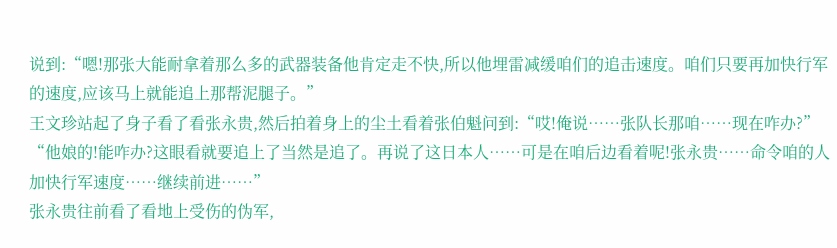说到:“嗯!那张大能耐拿着那么多的武器装备他肯定走不快,所以他埋雷减缓咱们的追击速度。咱们只要再加快行军的速度,应该马上就能追上那帮泥腿子。”
王文珍站起了身子看了看张永贵,然后拍着身上的尘土看着张伯魁问到:“哎!俺说……张队长那咱……现在咋办?”
“他娘的!能咋办?这眼看就要追上了当然是追了。再说了这日本人……可是在咱后边看着呢!张永贵……命令咱的人加快行军速度……继续前进……”
张永贵往前看了看地上受伤的伪军,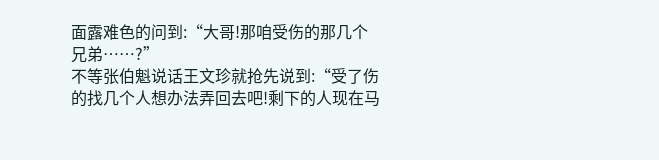面露难色的问到:“大哥!那咱受伤的那几个兄弟……?”
不等张伯魁说话王文珍就抢先说到:“受了伤的找几个人想办法弄回去吧!剩下的人现在马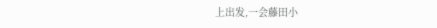上出发,一会藤田小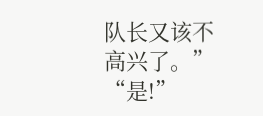队长又该不高兴了。”
“是!”